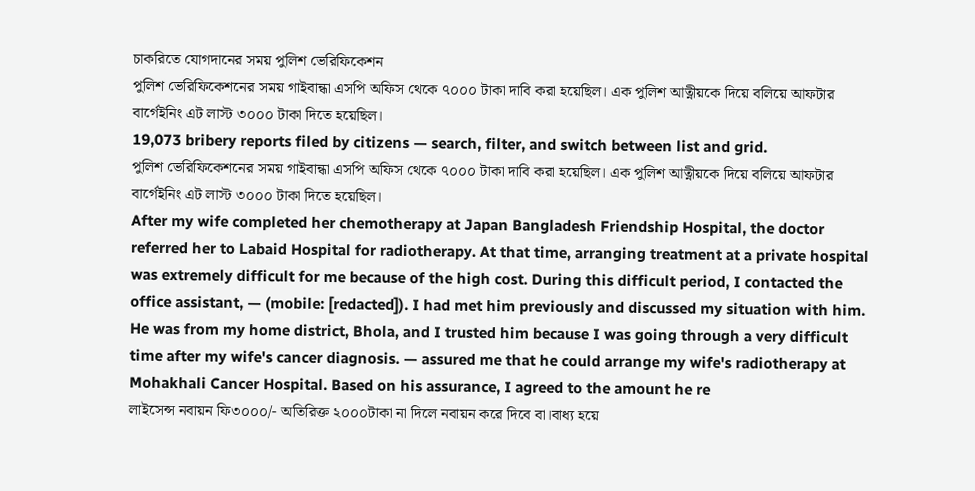চাকরিতে যোগদানের সময় পুলিশ ভেরিফিকেশন
পুলিশ ভেরিফিকেশনের সময় গাইবান্ধা এসপি অফিস থেকে ৭০০০ টাকা দাবি করা হয়েছিল। এক পুলিশ আত্নীয়কে দিয়ে বলিয়ে আফটার বার্গেইনিং এট লাস্ট ৩০০০ টাকা দিতে হয়েছিল।
19,073 bribery reports filed by citizens — search, filter, and switch between list and grid.
পুলিশ ভেরিফিকেশনের সময় গাইবান্ধা এসপি অফিস থেকে ৭০০০ টাকা দাবি করা হয়েছিল। এক পুলিশ আত্নীয়কে দিয়ে বলিয়ে আফটার বার্গেইনিং এট লাস্ট ৩০০০ টাকা দিতে হয়েছিল।
After my wife completed her chemotherapy at Japan Bangladesh Friendship Hospital, the doctor referred her to Labaid Hospital for radiotherapy. At that time, arranging treatment at a private hospital was extremely difficult for me because of the high cost. During this difficult period, I contacted the office assistant, — (mobile: [redacted]). I had met him previously and discussed my situation with him. He was from my home district, Bhola, and I trusted him because I was going through a very difficult time after my wife's cancer diagnosis. — assured me that he could arrange my wife's radiotherapy at Mohakhali Cancer Hospital. Based on his assurance, I agreed to the amount he re
লাইসেন্স নবায়ন ফি৩০০০/- অতিরিক্ত ২০০০টাকা না দিলে নবায়ন করে দিবে বা।বাধ্য হয়ে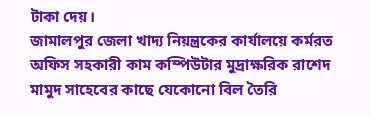টাকা দেয়।
জামালপুর জেলা খাদ্য নিয়ন্ত্রকের কার্যালয়ে কর্মরত অফিস সহকারী কাম কম্পিউটার মুদ্রাক্ষরিক রাশেদ মামুদ সাহেবের কাছে যেকোনো বিল তৈরি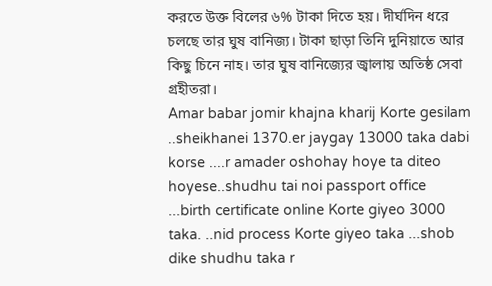করতে উক্ত বিলের ৬% টাকা দিতে হয়। দীর্ঘদিন ধরে চলছে তার ঘুষ বানিজ্য। টাকা ছাড়া তিনি দুনিয়াতে আর কিছু চিনে নাহ। তার ঘুষ বানিজ্যের জ্বালায় অতিষ্ঠ সেবা গ্রহীতরা।
Amar babar jomir khajna kharij Korte gesilam ..sheikhanei 1370.er jaygay 13000 taka dabi korse ....r amader oshohay hoye ta diteo hoyese..shudhu tai noi passport office ...birth certificate online Korte giyeo 3000 taka. ..nid process Korte giyeo taka ...shob dike shudhu taka r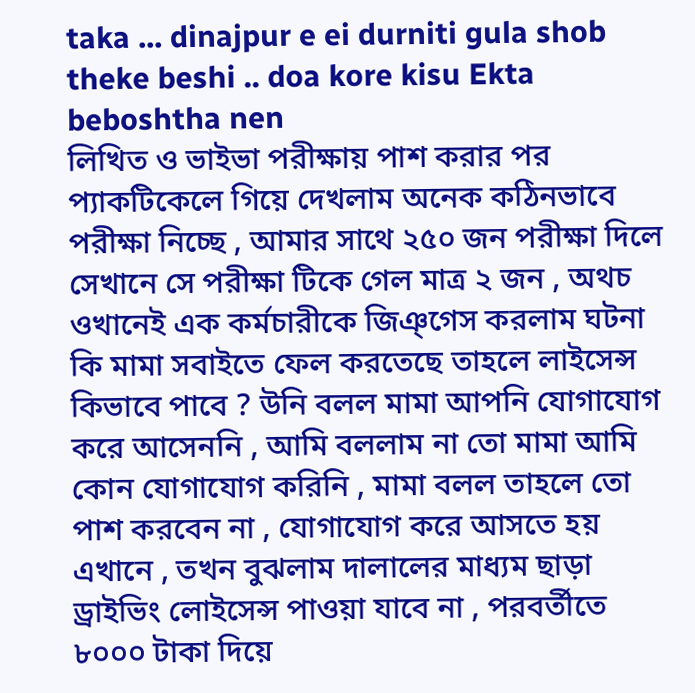taka ... dinajpur e ei durniti gula shob theke beshi .. doa kore kisu Ekta beboshtha nen
লিখিত ও ভাইভা পরীক্ষায় পাশ করার পর প্যাকটিকেলে গিয়ে দেখলাম অনেক কঠিনভাবে পরীক্ষা নিচ্ছে , আমার সাথে ২৫০ জন পরীক্ষা দিলে সেখানে সে পরীক্ষা টিকে গেল মাত্র ২ জন , অথচ ওখানেই এক কর্মচারীকে জিঞ্গেস করলাম ঘটনা কি মামা সবাইতে ফেল করতেছে তাহলে লাইসেন্স কিভাবে পাবে ? উনি বলল মামা আপনি যোগাযোগ করে আসেননি , আমি বললাম না তো মামা আমি কোন যোগাযোগ করিনি , মামা বলল তাহলে তো পাশ করবেন না , যোগাযোগ করে আসতে হয় এখানে , তখন বুঝলাম দালালের মাধ্যম ছাড়া ড্রাইভিং লোইসেন্স পাওয়া যাবে না , পরবর্তীতে ৮০০০ টাকা দিয়ে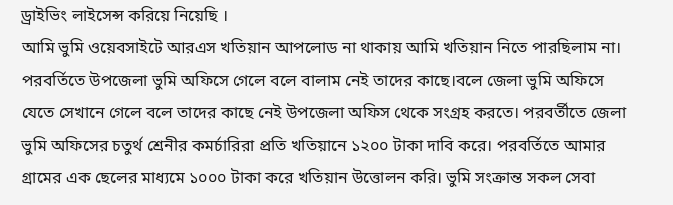ড্রাইভিং লাইসেন্স করিয়ে নিয়েছি ।
আমি ভুমি ওয়েবসাইটে আরএস খতিয়ান আপলোড না থাকায় আমি খতিয়ান নিতে পারছিলাম না। পরবর্তিতে উপজেলা ভুমি অফিসে গেলে বলে বালাম নেই তাদের কাছে।বলে জেলা ভুমি অফিসে যেতে সেখানে গেলে বলে তাদের কাছে নেই উপজেলা অফিস থেকে সংগ্রহ করতে। পরবর্তীতে জেলা ভুমি অফিসের চতুর্থ শ্রেনীর কমর্চারিরা প্রতি খতিয়ানে ১২০০ টাকা দাবি করে। পরবর্তিতে আমার গ্রামের এক ছেলের মাধ্যমে ১০০০ টাকা করে খতিয়ান উত্তোলন করি। ভুমি সংক্রান্ত সকল সেবা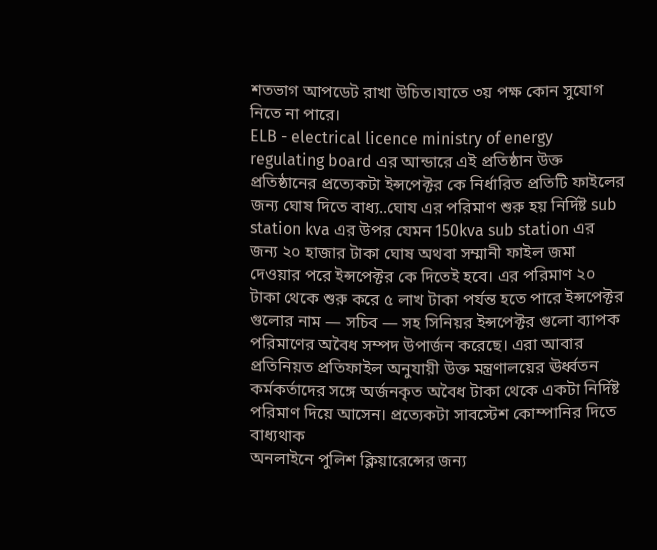শতভাগ আপডেট রাখা উচিত।যাতে ৩য় পক্ষ কোন সুযোগ নিতে না পারে।
ELB - electrical licence ministry of energy regulating board এর আন্ডারে এই প্রতিষ্ঠান উক্ত প্রতিষ্ঠানের প্রত্যেকটা ইন্সপেক্টর কে নির্ধারিত প্রতিটি ফাইলের জন্য ঘোষ দিতে বাধ্য..ঘোয এর পরিমাণ শুরু হয় নির্দিষ্ট sub station kva এর উপর যেমন 150kva sub station এর জন্য ২০ হাজার টাকা ঘোষ অথবা সম্মানী ফাইল জমা দেওয়ার পরে ইন্সপেক্টর কে দিতেই হবে। এর পরিমাণ ২০ টাকা থেকে শুরু করে ৫ লাখ টাকা পর্যন্ত হতে পারে ইন্সপেক্টর গুলোর নাম — সচিব — সহ সিনিয়র ইন্সপেক্টর গুলো ব্যাপক পরিমাণের অবৈধ সম্পদ উপার্জন করেছে। এরা আবার প্রতিনিয়ত প্রতিফাইল অনুযায়ী উক্ত মন্ত্রণালয়ের ঊর্ধ্বতন কর্মকর্তাদের সঙ্গে অর্জনকৃত অবৈধ টাকা থেকে একটা নির্দিষ্ট পরিমাণ দিয়ে আসেন। প্রত্যেকটা সাবস্টেশ কোম্পানির দিতে বাধ্যথাক
অনলাইনে পুলিশ ক্লিয়ারেন্সের জন্য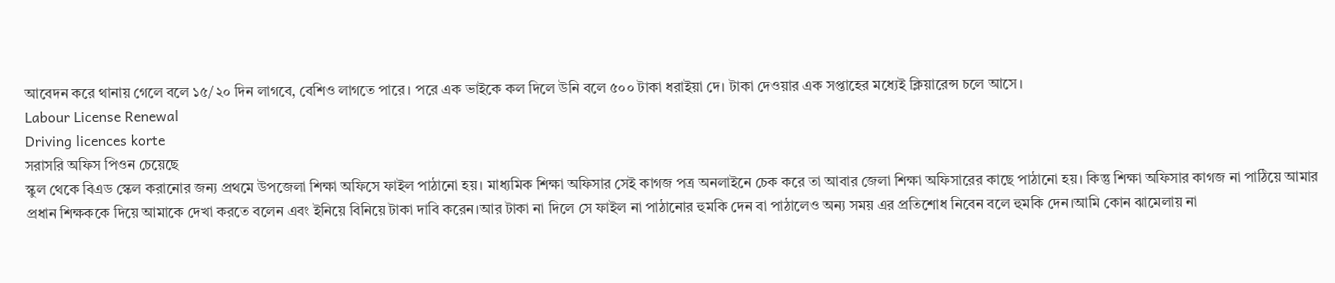আবেদন করে থানায় গেলে বলে ১৫/২০ দিন লাগবে, বেশিও লাগতে পারে। পরে এক ভাইকে কল দিলে উনি বলে ৫০০ টাকা ধরাইয়া দে। টাকা দেওয়ার এক সপ্তাহের মধ্যেই ক্লিয়ারেন্স চলে আসে।
Labour License Renewal
Driving licences korte
সরাসরি অফিস পিওন চেয়েছে
স্কুল থেকে বিএড স্কেল করানোর জন্য প্রথমে উপজেলা শিক্ষা অফিসে ফাইল পাঠানো হয়। মাধ্যমিক শিক্ষা অফিসার সেই কাগজ পত্র অনলাইনে চেক করে তা আবার জেলা শিক্ষা অফিসারের কাছে পাঠানো হয়। কিন্তু শিক্ষা অফিসার কাগজ না পাঠিয়ে আমার প্রধান শিক্ষককে দিয়ে আমাকে দেখা করতে বলেন এবং ইনিয়ে বিনিয়ে টাকা দাবি করেন।আর টাকা না দিলে সে ফাইল না পাঠানোর হুমকি দেন বা পাঠালেও অন্য সময় এর প্রতিশোধ নিবেন বলে হুমকি দেন।আমি কোন ঝামেলায় না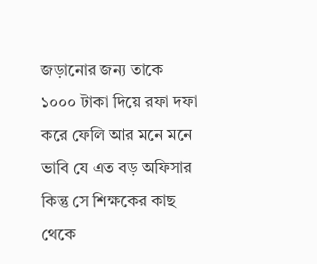জড়ানোর জন্য তাকে ১০০০ টাকা দিয়ে রফা দফা করে ফেলি আর মনে মনে ভাবি যে এত বড় অফিসার কিন্তু সে শিক্ষকের কাছ থেকে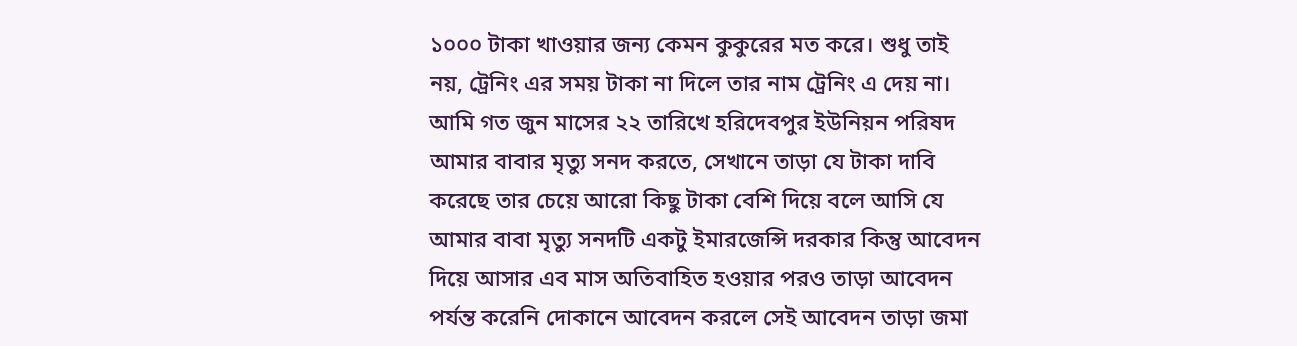১০০০ টাকা খাওয়ার জন্য কেমন কুকুরের মত করে। শুধু তাই নয়, ট্রেনিং এর সময় টাকা না দিলে তার নাম ট্রেনিং এ দেয় না।
আমি গত জুন মাসের ২২ তারিখে হরিদেবপুর ইউনিয়ন পরিষদ আমার বাবার মৃত্যু সনদ করতে, সেখানে তাড়া যে টাকা দাবি করেছে তার চেয়ে আরো কিছু টাকা বেশি দিয়ে বলে আসি যে আমার বাবা মৃত্যু সনদটি একটু ইমারজেন্সি দরকার কিন্তু আবেদন দিয়ে আসার এব মাস অতিবাহিত হওয়ার পরও তাড়া আবেদন পর্যন্ত করেনি দোকানে আবেদন করলে সেই আবেদন তাড়া জমা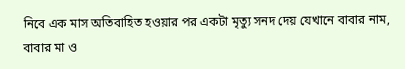নিবে এক মাস অতিবাহিত হওয়ার পর একটা মৃত্যু সনদ দেয় যেখানে বাবার নাম, বাবার মা ও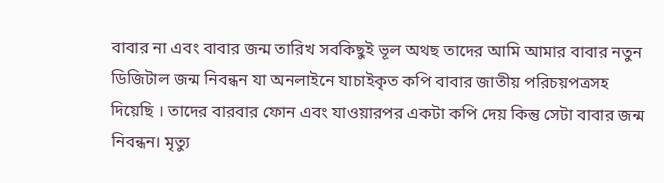বাবার না এবং বাবার জন্ম তারিখ সবকিছুই ভূল অথছ তাদের আমি আমার বাবার নতুন ডিজিটাল জন্ম নিবন্ধন যা অনলাইনে যাচাইকৃত কপি বাবার জাতীয় পরিচয়পত্রসহ দিয়েছি । তাদের বারবার ফোন এবং যাওয়ারপর একটা কপি দেয় কিন্তু সেটা বাবার জন্ম নিবন্ধন। মৃত্যু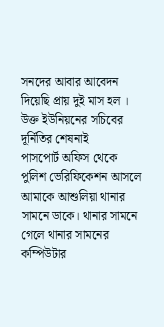সনদের আবার আবেদন দিয়েছি প্রায় দুই মাস হল । উক্ত ইউনিয়নের সচিবের দূর্নিতির শেষনাই
পাসপোর্ট অফিস থেকে পুলিশ ভেরিফিকেশন আসলে আমাকে আশুলিয়া থানার সামনে ডাকে। থানার সামনে গেলে থানার সামনের কম্পিউটার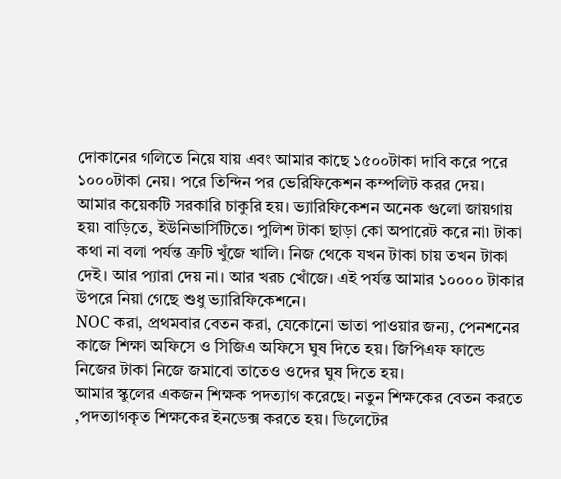দোকানের গলিতে নিয়ে যায় এবং আমার কাছে ১৫০০টাকা দাবি করে পরে ১০০০টাকা নেয়। পরে তিন্দিন পর ভেরিফিকেশন কম্পলিট করর দেয়।
আমার কয়েকটি সরকারি চাকুরি হয়। ভ্যারিফিকেশন অনেক গুলো জায়গায় হয়৷ বাড়িতে, ইউনিভার্সিটিতে। পুলিশ টাকা ছাড়া কো অপারেট করে না৷ টাকা কথা না বলা পর্যন্ত ত্রুটি খুঁজে খালি। নিজ থেকে যখন টাকা চায় তখন টাকা দেই। আর প্যারা দেয় না। আর খরচ খোঁজে। এই পর্যন্ত আমার ১০০০০ টাকার উপরে নিয়া গেছে শুধু ভ্যারিফিকেশনে।
NOC করা, প্রথমবার বেতন করা, যেকোনো ভাতা পাওয়ার জন্য, পেনশনের কাজে শিক্ষা অফিসে ও সিজিএ অফিসে ঘুষ দিতে হয়। জিপিএফ ফান্ডে নিজের টাকা নিজে জমাবো তাতেও ওদের ঘুষ দিতে হয়।
আমার স্কুলের একজন শিক্ষক পদত্যাগ করেছে। নতুন শিক্ষকের বেতন করতে ,পদত্যাগকৃত শিক্ষকের ইনডেক্স করতে হয়। ডিলেটের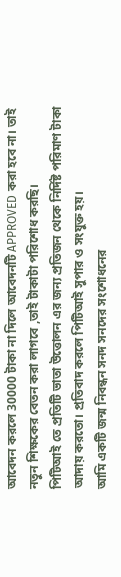আবেদন করলে 30000 টাকা না দিলে আবেদনটি APPROVED করা হবে না। তাই নতুন শিক্ষকের বেতন করা লাগবে ,তাই টাকাটা পরিশোধ করছি।
পিটিআই তে প্রতিটি ভাতা উত্তোলন এর জন্য প্রতিজন থেকে নির্দিষ্ট পরিমাণ টাকা আদায় করতো। প্রতিবাদ করলে পিটিআই সুপার ও সংযুক্ত হয়।
আমি একটি জন্ম নিবন্ধন সনদ সনদের সংশোধনের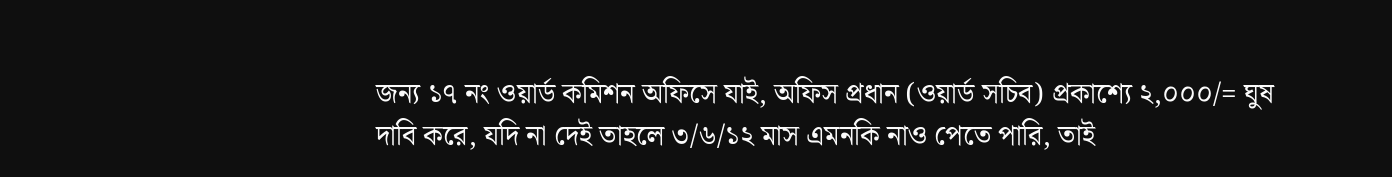জন্য ১৭ নং ওয়ার্ড কমিশন অফিসে যাই, অফিস প্রধান (ওয়ার্ড সচিব) প্রকাশ্যে ২,০০০/= ঘুষ দাবি করে, যদি না দেই তাহলে ৩/৬/১২ মাস এমনকি নাও পেতে পারি, তাই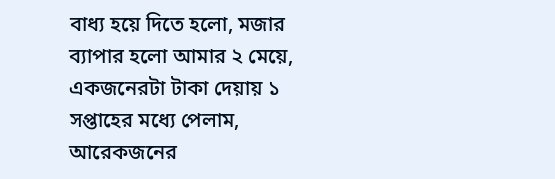বাধ্য হয়ে দিতে হলো, মজার ব্যাপার হলো আমার ২ মেয়ে, একজনেরটা টাকা দেয়ায় ১ সপ্তাহের মধ্যে পেলাম, আরেকজনের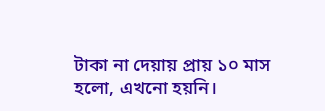টাকা না দেয়ায় প্রায় ১০ মাস হলো, এখনো হয়নি।